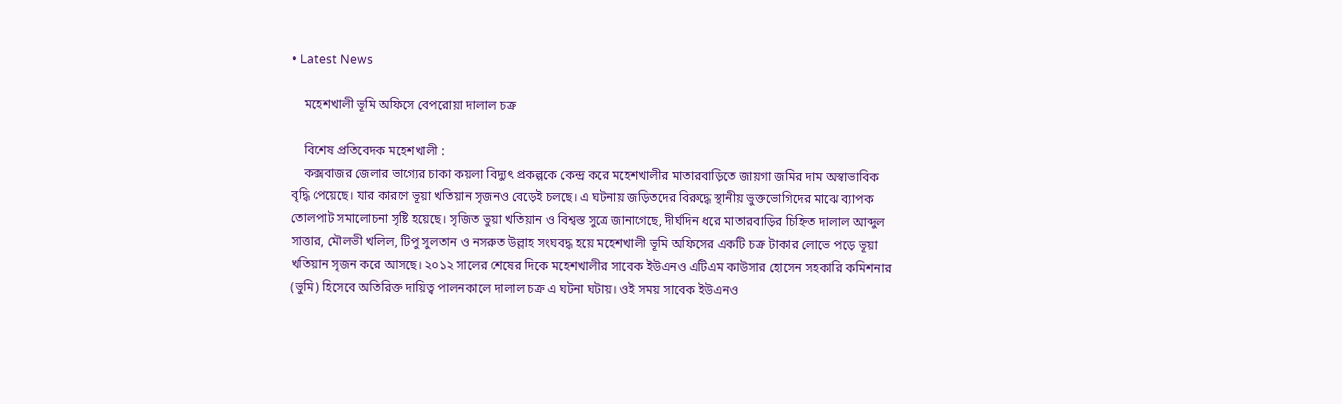• Latest News

    মহেশখালী ভূমি অফিসে বেপরোয়া দালাল চক্র

    বিশেষ প্রতিবেদক মহেশখালী :
    কক্সবাজর জেলার ভাগ্যের চাকা কয়লা বিদ্যুৎ প্রকল্পকে কেন্দ্র করে মহেশখালীর মাতারবাড়িতে জায়গা জমির দাম অস্বাভাবিক বৃদ্ধি পেয়েছে। যার কারণে ভূয়া খতিয়ান সৃজনও বেড়েই চলছে। এ ঘটনায় জড়িতদের বিরুদ্ধে স্থানীয় ভুক্তভোগিদের মাঝে ব্যাপক তোলপাট সমালোচনা সৃষ্টি হয়েছে। সৃজিত ভুয়া খতিয়ান ও বিশ্বস্ত সুত্রে জানাগেছে, দীর্ঘদিন ধরে মাতারবাড়ির চিহ্নিত দালাল আব্দুল সাত্তার, মৌলভী খলিল, টিপু সুলতান ও নসরুত উল্লাহ সংঘবদ্ধ হয়ে মহেশখালী ভূমি অফিসের একটি চক্র টাকার লোভে পড়ে ভূয়া খতিয়ান সৃজন করে আসছে। ২০১২ সালের শেষের দিকে মহেশখালীর সাবেক ইউএনও এটিএম কাউসার হোসেন সহকারি কমিশনার (ভুমি) হিসেবে অতিরিক্ত দায়িত্ব পালনকালে দালাল চক্র এ ঘটনা ঘটায়। ওই সময় সাবেক ইউএনও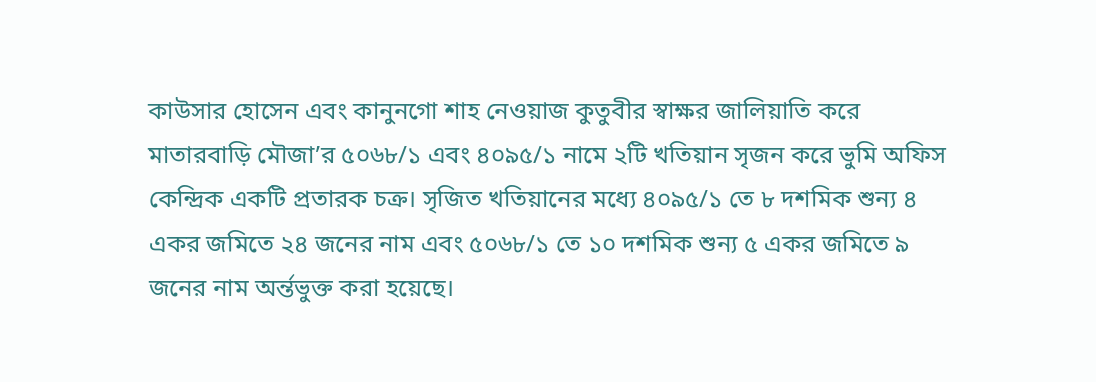কাউসার হোসেন এবং কানুনগো শাহ নেওয়াজ কুতুবীর স্বাক্ষর জালিয়াতি করে মাতারবাড়ি মৌজা’র ৫০৬৮/১ এবং ৪০৯৫/১ নামে ২টি খতিয়ান সৃজন করে ভুমি অফিস কেন্দ্রিক একটি প্রতারক চক্র। সৃজিত খতিয়ানের মধ্যে ৪০৯৫/১ তে ৮ দশমিক শুন্য ৪ একর জমিতে ২৪ জনের নাম এবং ৫০৬৮/১ তে ১০ দশমিক শুন্য ৫ একর জমিতে ৯ জনের নাম অর্ন্তভুক্ত করা হয়েছে।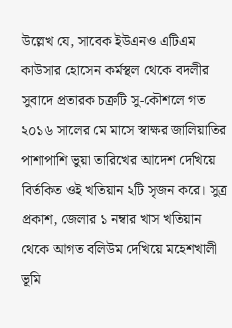উল্লেখ যে, সাবেক ইউএনও এটিএম কাউসার হোসেন কর্মস্থল থেকে বদলীর সুবাদে প্রতারক চক্রটি সু-কৌশলে গত ২০১৬ সালের মে মাসে স্বাক্ষর জালিয়াতির পাশাপাশি ভুয়া তারিখের আদেশ দেখিয়ে বির্তকিত ওই খতিয়ান ২টি সৃজন করে। সুত্র প্রকাশ, জেলার ১ নম্বার খাস খতিয়ান থেকে আগত বলিউম দেখিয়ে মহেশখালী ভূমি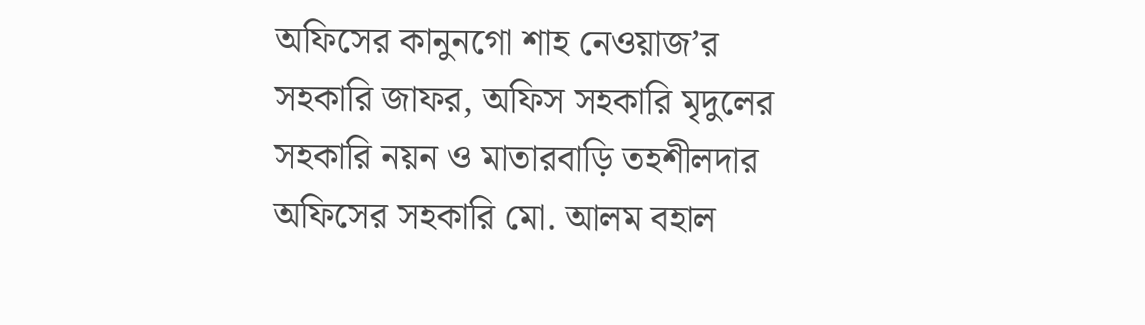অফিসের কানুনগো শাহ নেওয়াজ’র সহকারি জাফর, অফিস সহকারি মৃদুলের সহকারি নয়ন ও মাতারবাড়ি তহশীলদার অফিসের সহকারি মো. আলম বহাল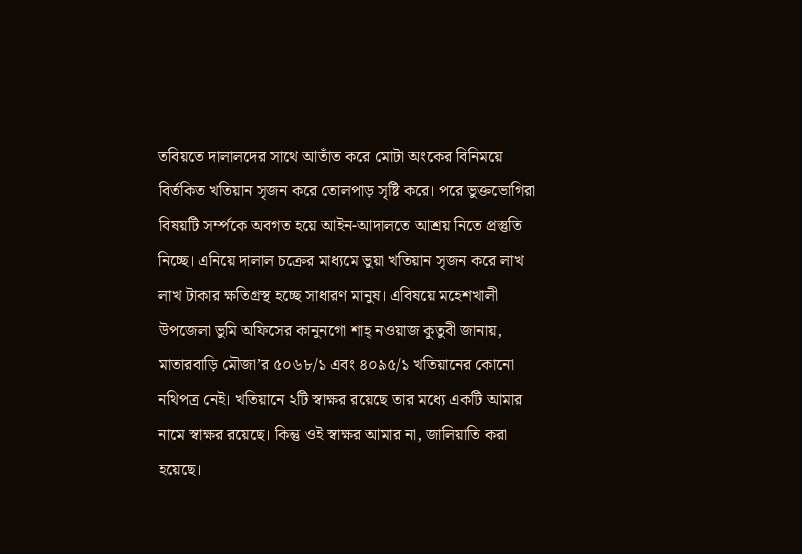তবিয়তে দালালদের সাথে আতাঁত করে মোটা অংকের বিনিময়ে বির্তকিত খতিয়ান সৃজন করে তোলপাড় সৃষ্টি করে। পরে ভুক্তভোগিরা বিষয়টি সর্ম্পকে অবগত হয়ে আইন-আদালতে আশ্রয় নিতে প্রস্তুতি নিচ্ছে। এনিয়ে দালাল চক্রের মাধ্যমে ভুয়া খতিয়ান সৃজন করে লাখ লাখ টাকার ক্ষতিগ্রস্থ হচ্ছে সাধারণ মানুষ। এবিষয়ে মহেশখালী উপজেলা ভুমি অফিসের কানুনগো শাহ্ নওয়াজ কুতুবী জানায়, মাতারবাড়ি মৌজা’র ৫০৬৮/১ এবং ৪০৯৫/১ খতিয়ানের কোনো নথিপত্র নেই। খতিয়ানে ২টি স্বাক্ষর রয়েছে তার মধ্যে একটি আমার নামে স্বাক্ষর রয়েছে। কিন্তু ওই স্বাক্ষর আমার না, জালিয়াতি করা হয়েছে।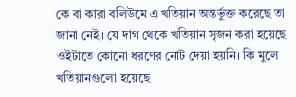কে বা কারা বলিউমে এ খতিয়ান অন্তর্ভুক্ত করেছে তা জানা নেই। যে দাগ থেকে খতিয়ান সৃজন করা হয়েছে ওইটাতে কোনো ধরণের নোট দেয়া হয়নি। কি মুলে খতিয়ানগুলো হয়েছে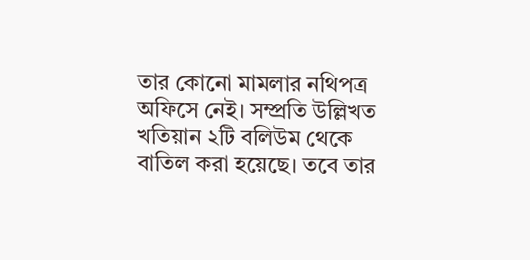তার কোনো মামলার নথিপত্র অফিসে নেই। সম্প্রতি উল্লিখত খতিয়ান ২টি বলিউম থেকে বাতিল করা হয়েছে। তবে তার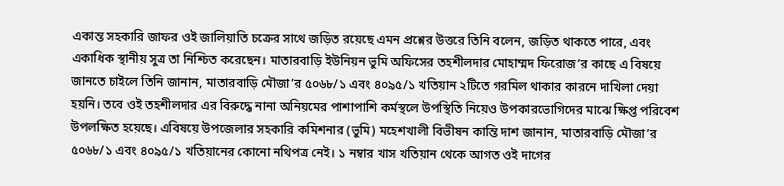একান্ত সহকারি জাফর ওই জালিয়াতি চক্রের সাথে জড়িত রয়েছে এমন প্রশ্নের উত্তরে তিনি বলেন, জড়িত থাকতে পারে, এবং একাধিক স্থানীয় সুত্র তা নিশ্চিত করেছেন। মাতারবাড়ি ইউনিয়ন ভুমি অফিসের তহশীলদার মোহাম্মদ ফিরোজ’র কাছে এ বিষয়ে জানতে চাইলে তিনি জানান, মাতারবাড়ি মৌজা’র ৫০৬৮/১ এবং ৪০৯৫/১ খতিয়ান ২টিতে গরমিল থাকার কারনে দাখিলা দেয়া হয়নি। তবে ওই তহশীলদার এর বিরুদ্ধে নানা অনিয়মের পাশাপাশি কর্মস্থলে উপস্থিতি নিয়েও উপকারভোগিদের মাঝে ক্ষিপ্ত পরিবেশ উপলক্ষিত হয়েছে। এবিষয়ে উপজেলার সহকারি কমিশনার (ভুমি) মহেশখালী বিভীষন কান্তি দাশ জানান, মাতারবাড়ি মৌজা’র ৫০৬৮/১ এবং ৪০৯৫/১ খতিয়ানের কোনো নথিপত্র নেই। ১ নম্বার খাস খতিয়ান থেকে আগত ওই দাগের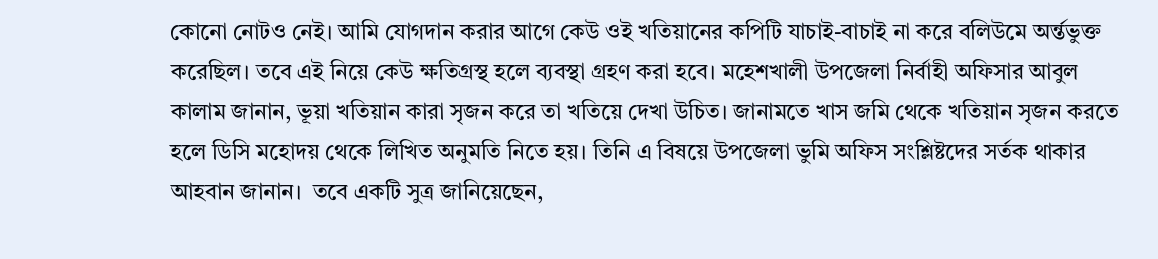কোনো নোটও নেই। আমি যোগদান করার আগে কেউ ওই খতিয়ানের কপিটি যাচাই-বাচাই না করে বলিউমে অর্ন্তভুক্ত করেছিল। তবে এই নিয়ে কেউ ক্ষতিগ্রস্থ হলে ব্যবস্থা গ্রহণ করা হবে। মহেশখালী উপজেলা নির্বাহী অফিসার আবুল কালাম জানান, ভূয়া খতিয়ান কারা সৃজন করে তা খতিয়ে দেখা উচিত। জানামতে খাস জমি থেকে খতিয়ান সৃজন করতে হলে ডিসি মহোদয় থেকে লিখিত অনুমতি নিতে হয়। তিনি এ বিষয়ে উপজেলা ভুমি অফিস সংশ্লিষ্টদের সর্তক থাকার আহবান জানান।  তবে একটি সুত্র জানিয়েছেন,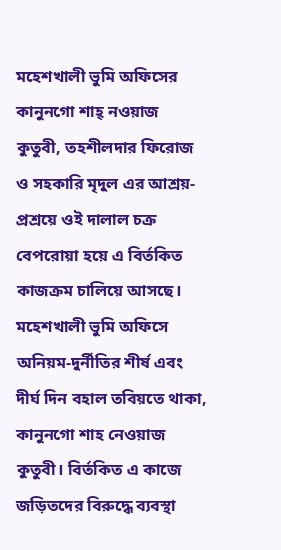মহেশখালী ভুমি অফিসের কানুনগো শাহ্ নওয়াজ কুতুবী, তহশীলদার ফিরোজ ও সহকারি মৃদুল এর আশ্রয়-প্রশ্রয়ে ওই দালাল চক্র বেপরোয়া হয়ে এ বির্তকিত কাজক্রম চালিয়ে আসছে। মহেশখালী ভুমি অফিসে অনিয়ম-দুর্নীতির শীর্ষ এবং দীর্ঘ দিন বহাল তবিয়তে থাকা, কানুনগো শাহ নেওয়াজ কুতুবী। বির্তকিত এ কাজে জড়িতদের বিরুদ্ধে ব্যবস্থা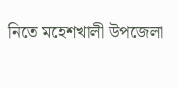নিতে মহেশখালী উপজেলা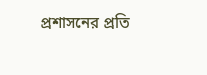প্রশাসনের প্রতি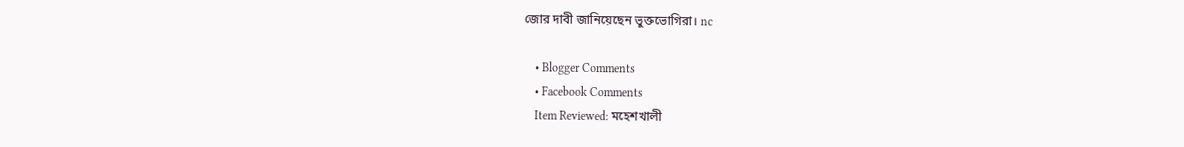জোর দাবী জানিয়েছেন ভুক্তভোগিরা। nc

    • Blogger Comments
    • Facebook Comments
    Item Reviewed: মহেশখালী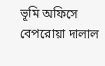ভূমি অফিসে বেপরোয়া দালাল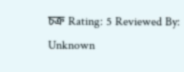চক্র Rating: 5 Reviewed By: Unknown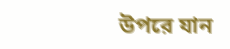উপরে যান